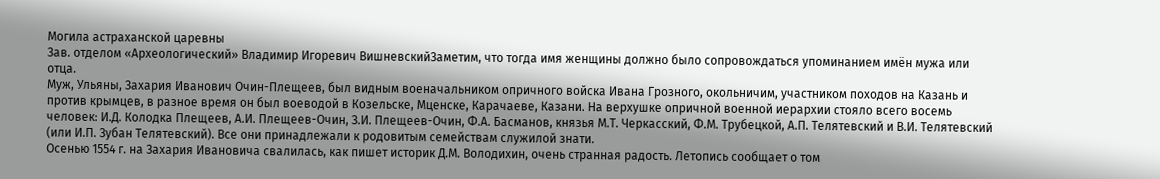Могила астраханской царевны
Зав. отделом «Археологический» Владимир Игоревич ВишневскийЗаметим, что тогда имя женщины должно было сопровождаться упоминанием имён мужа или отца.
Муж, Ульяны, Захария Иванович Очин-Плещеев, был видным военачальником опричного войска Ивана Грозного, окольничим, участником походов на Казань и против крымцев, в разное время он был воеводой в Козельске, Мценске, Карачаеве, Казани. На верхушке опричной военной иерархии стояло всего восемь человек: И.Д. Колодка Плещеев, А.И. Плещеев-Очин, З.И. Плещеев-Очин, Ф.А. Басманов, князья М.Т. Черкасский, Ф.М. Трубецкой, А.П. Телятевский и В.И. Телятевский (или И.П. Зубан Телятевский). Все они принадлежали к родовитым семействам служилой знати.
Осенью 1554 г. на Захария Ивановича свалилась, как пишет историк Д.М. Володихин, очень странная радость. Летопись сообщает о том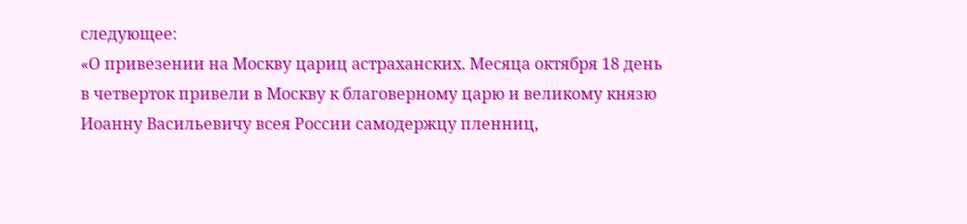следующее:
«О привезении на Москву цариц астраханских. Месяца октября 18 день в четверток привели в Москву к благоверному царю и великому князю Иоанну Васильевичу всея России самодержцу пленниц,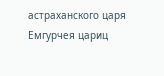астраханского царя Емгурчея цариц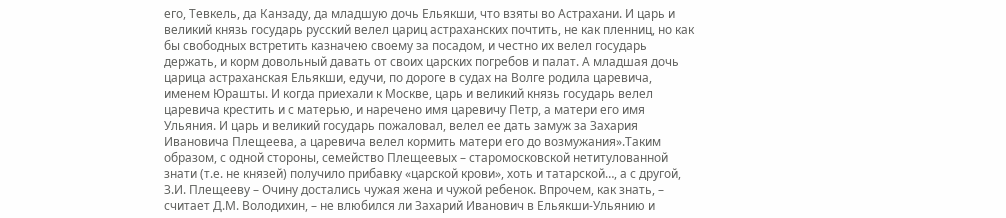его, Тевкель, да Канзаду, да младшую дочь Ельякши, что взяты во Астрахани. И царь и великий князь государь русский велел цариц астраханских почтить, не как пленниц, но как бы свободных встретить казначею своему за посадом, и честно их велел государь держать, и корм довольный давать от своих царских погребов и палат. А младшая дочь царица астраханская Ельякши, едучи, по дороге в судах на Волге родила царевича, именем Юрашты. И когда приехали к Москве, царь и великий князь государь велел царевича крестить и с матерью, и наречено имя царевичу Петр, а матери его имя Ульяния. И царь и великий государь пожаловал, велел ее дать замуж за Захария Ивановича Плещеева, а царевича велел кормить матери его до возмужания».Таким образом, с одной стороны, семейство Плещеевых – старомосковской нетитулованной знати (т.е. не князей) получило прибавку «царской крови», хоть и татарской…, а с другой, З.И. Плещееву – Очину достались чужая жена и чужой ребенок. Впрочем, как знать, – считает Д.М. Володихин, – не влюбился ли Захарий Иванович в Ельякши-Ульянию и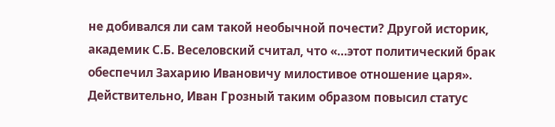не добивался ли сам такой необычной почести? Другой историк, академик С.Б. Веселовский считал, что «…этот политический брак обеспечил Захарию Ивановичу милостивое отношение царя». Действительно, Иван Грозный таким образом повысил статус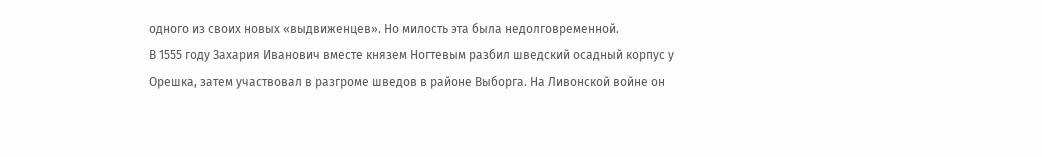одного из своих новых «выдвиженцев». Но милость эта была недолговременной.
В 1555 году Захария Иванович вместе князем Ногтевым разбил шведский осадный корпус у Орешка, затем участвовал в разгроме шведов в районе Выборга. На Ливонской войне он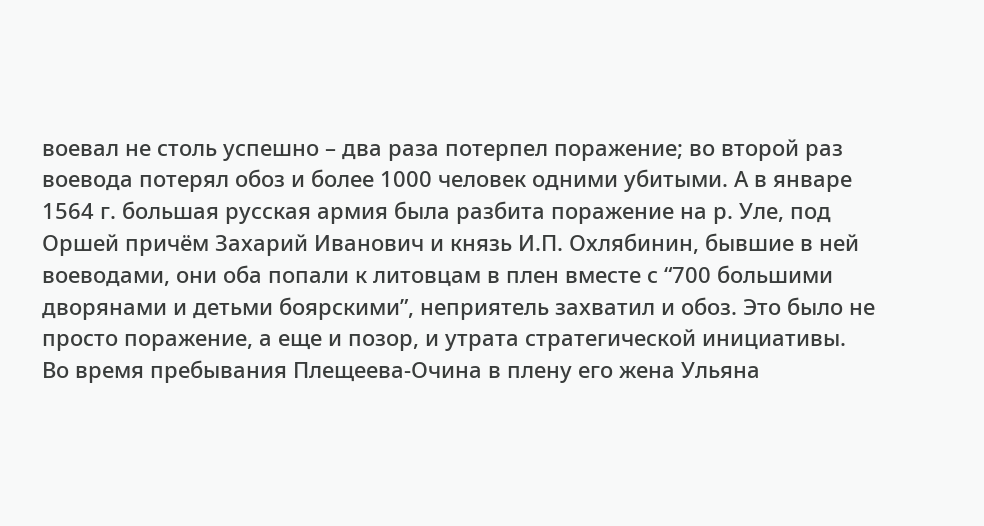воевал не столь успешно – два раза потерпел поражение; во второй раз воевода потерял обоз и более 1000 человек одними убитыми. А в январе 1564 г. большая русская армия была разбита поражение на р. Уле, под Оршей причём Захарий Иванович и князь И.П. Охлябинин, бывшие в ней воеводами, они оба попали к литовцам в плен вместе с “700 большими дворянами и детьми боярскими”, неприятель захватил и обоз. Это было не просто поражение, а еще и позор, и утрата стратегической инициативы.
Во время пребывания Плещеева-Очина в плену его жена Ульяна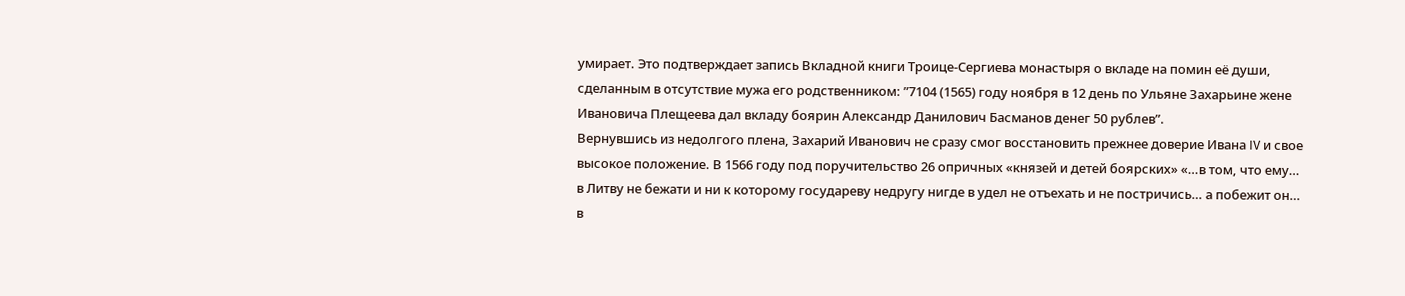умирает. Это подтверждает запись Вкладной книги Троице-Сергиева монастыря о вкладе на помин её души, сделанным в отсутствие мужа его родственником: ”7104 (1565) году ноября в 12 день по Ульяне Захарьине жене Ивановича Плещеева дал вкладу боярин Александр Данилович Басманов денег 50 рублев”.
Вернувшись из недолгого плена, Захарий Иванович не сразу смог восстановить прежнее доверие Ивана IV и свое высокое положение. В 1566 году под поручительство 26 опричных «князей и детей боярских» «…в том, что ему… в Литву не бежати и ни к которому государеву недругу нигде в удел не отъехать и не постричись… а побежит он… в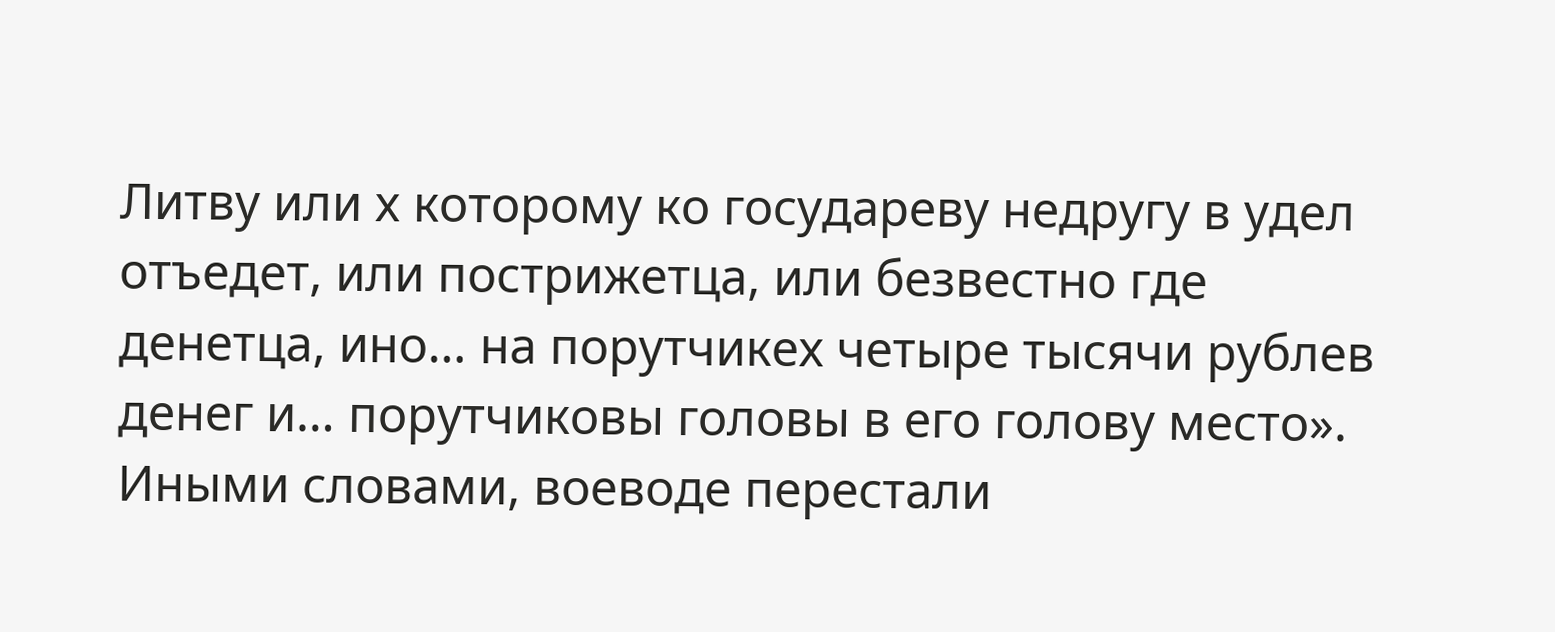Литву или х которому ко государеву недругу в удел отъедет, или пострижетца, или безвестно где денетца, ино… на порутчикех четыре тысячи рублев денег и… порутчиковы головы в его голову место». Иными словами, воеводе перестали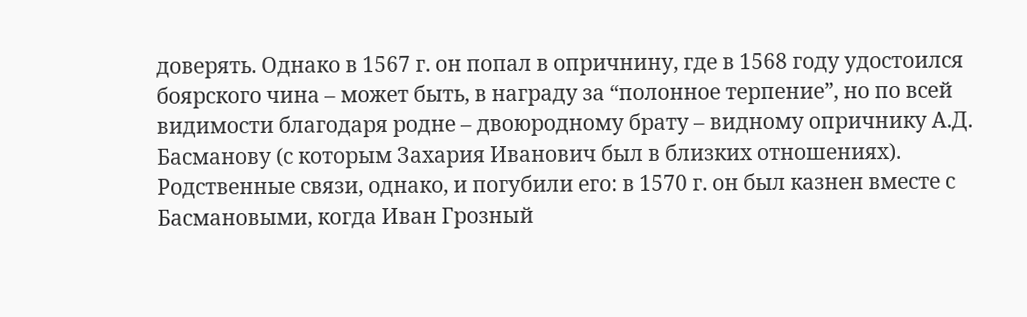доверять. Однако в 1567 г. он попал в опричнину, где в 1568 году удостоился боярского чина – может быть, в награду за “полонное терпение”, но по всей видимости благодаря родне – двоюродному брату – видному опричнику А.Д. Басманову (с которым Захария Иванович был в близких отношениях). Родственные связи, однако, и погубили его: в 1570 г. он был казнен вместе с Басмановыми, когда Иван Грозный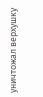уничтожал верхушку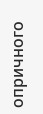опричного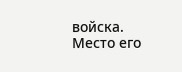войска. Место его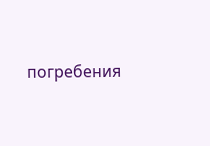погребения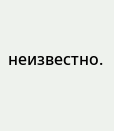неизвестно.